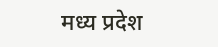मध्य प्रदेश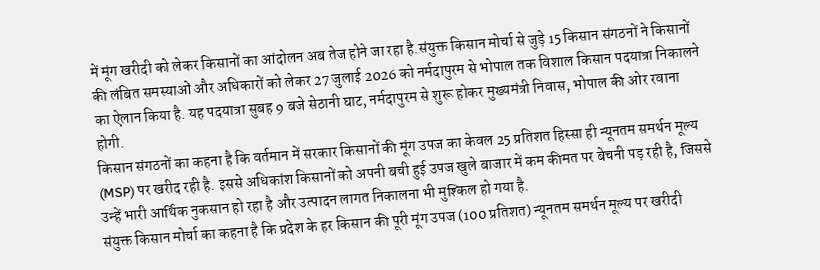में मूंग खरीदी को लेकर किसानों का आंदोलन अब तेज होने जा रहा है.संयुक्त किसान मोर्चा से जुड़े 15 किसान संगठनों ने किसानों की लंबित समस्याओं और अधिकारों को लेकर 27 जुलाई 2026 को नर्मदापुरम से भोपाल तक विशाल किसान पदयात्रा निकालने का ऐलान किया है. यह पदयात्रा सुबह 9 बजे सेठानी घाट, नर्मदापुरम से शुरू होकर मुख्यमंत्री निवास, भोपाल की ओर रवाना होगी.
किसान संगठनों का कहना है कि वर्तमान में सरकार किसानों की मूंग उपज का केवल 25 प्रतिशत हिस्सा ही न्यूनतम समर्थन मूल्य (MSP) पर खरीद रही है. इससे अधिकांश किसानों को अपनी बची हुई उपज खुले बाजार में कम कीमत पर बेचनी पड़ रही है, जिससे उन्हें भारी आर्थिक नुकसान हो रहा है और उत्पादन लागत निकालना भी मुश्किल हो गया है.
संयुक्त किसान मोर्चा का कहना है कि प्रदेश के हर किसान की पूरी मूंग उपज (100 प्रतिशत) न्यूनतम समर्थन मूल्य पर खरीदी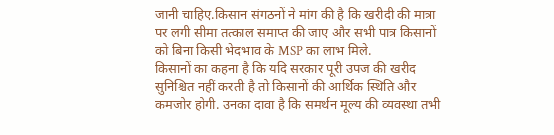जानी चाहिए.किसान संगठनों ने मांग की है कि खरीदी की मात्रा पर लगी सीमा तत्काल समाप्त की जाए और सभी पात्र किसानों को बिना किसी भेदभाव के MSP का लाभ मिले.
किसानों का कहना है कि यदि सरकार पूरी उपज की खरीद सुनिश्चित नहीं करती है तो किसानों की आर्थिक स्थिति और कमजोर होगी. उनका दावा है कि समर्थन मूल्य की व्यवस्था तभी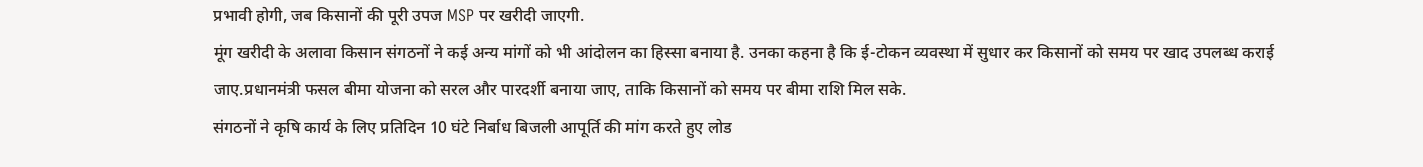प्रभावी होगी, जब किसानों की पूरी उपज MSP पर खरीदी जाएगी.
मूंग खरीदी के अलावा किसान संगठनों ने कई अन्य मांगों को भी आंदोलन का हिस्सा बनाया है. उनका कहना है कि ई-टोकन व्यवस्था में सुधार कर किसानों को समय पर खाद उपलब्ध कराई जाए.प्रधानमंत्री फसल बीमा योजना को सरल और पारदर्शी बनाया जाए, ताकि किसानों को समय पर बीमा राशि मिल सके.
संगठनों ने कृषि कार्य के लिए प्रतिदिन 10 घंटे निर्बाध बिजली आपूर्ति की मांग करते हुए लोड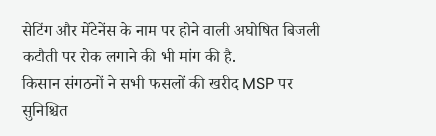सेटिंग और मेंटेनेंस के नाम पर होने वाली अघोषित बिजली कटौती पर रोक लगाने की भी मांग की है.
किसान संगठनों ने सभी फसलों की खरीद MSP पर सुनिश्चित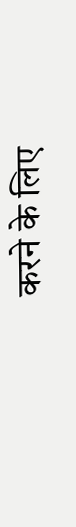करने के लिए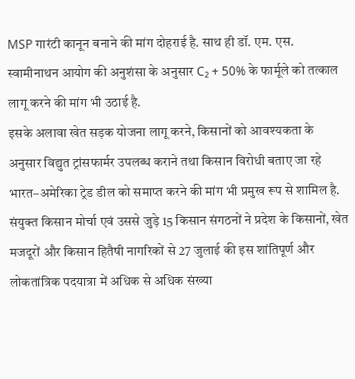MSP गारंटी कानून बनाने की मांग दोहराई है. साथ ही डॉ. एम. एस. स्वामीनाथन आयोग की अनुशंसा के अनुसार C₂ + 50% के फार्मूले को तत्काल लागू करने की मांग भी उठाई है.
इसके अलावा खेत सड़क योजना लागू करने, किसानों को आवश्यकता के अनुसार विद्युत ट्रांसफार्मर उपलब्ध कराने तथा किसान विरोधी बताए जा रहे भारत–अमेरिका ट्रेड डील को समाप्त करने की मांग भी प्रमुख रूप से शामिल है.
संयुक्त किसान मोर्चा एवं उससे जुड़े 15 किसान संगठनों ने प्रदेश के किसानों, खेत मजदूरों और किसान हितैषी नागरिकों से 27 जुलाई की इस शांतिपूर्ण और लोकतांत्रिक पदयात्रा में अधिक से अधिक संख्या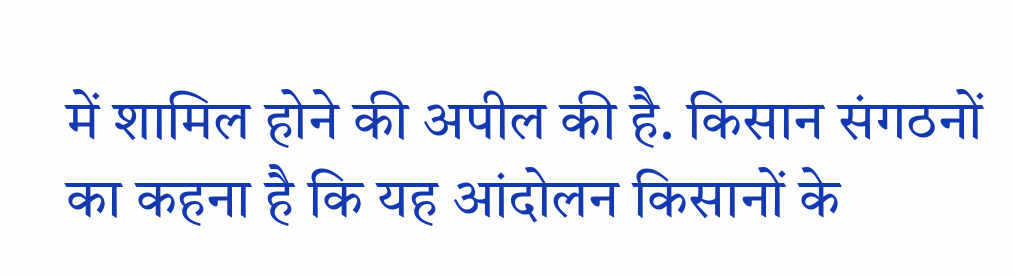में शामिल होने की अपील की है. किसान संगठनों का कहना है कि यह आंदोलन किसानों के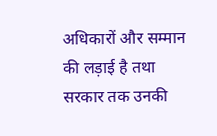अधिकारों और सम्मान की लड़ाई है तथा सरकार तक उनकी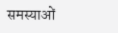समस्याओं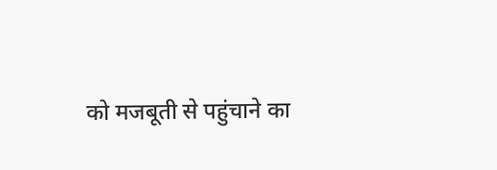को मजबूती से पहुंचाने का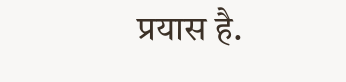प्रयास है.